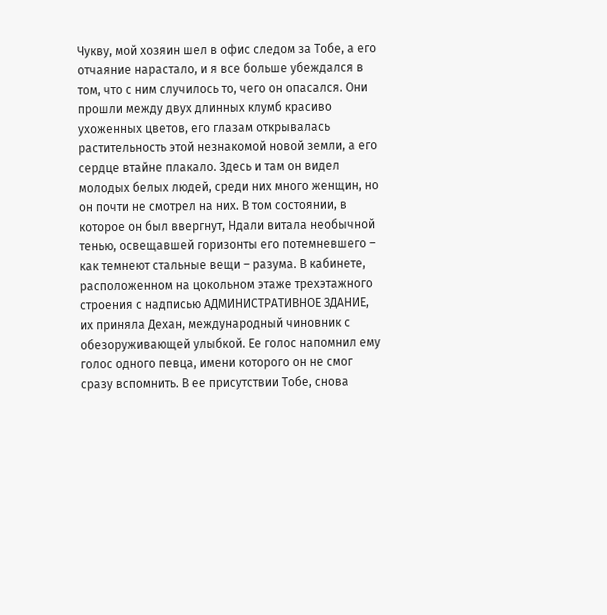Чукву, мой хозяин шел в офис следом за Тобе, а его отчаяние нарастало, и я все больше убеждался в том, что с ним случилось то, чего он опасался. Они прошли между двух длинных клумб красиво ухоженных цветов, его глазам открывалась растительность этой незнакомой новой земли, а его сердце втайне плакало. Здесь и там он видел молодых белых людей, среди них много женщин, но он почти не смотрел на них. В том состоянии, в которое он был ввергнут, Ндали витала необычной тенью, освещавшей горизонты его потемневшего – как темнеют стальные вещи – разума. В кабинете, расположенном на цокольном этаже трехэтажного строения с надписью АДМИНИСТРАТИВНОЕ ЗДАНИЕ, их приняла Дехан, международный чиновник с обезоруживающей улыбкой. Ее голос напомнил ему голос одного певца, имени которого он не смог сразу вспомнить. В ее присутствии Тобе, снова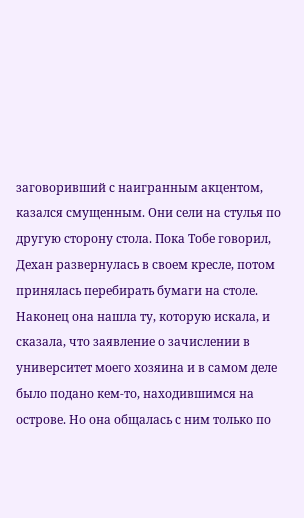заговоривший с наигранным акцентом, казался смущенным. Они сели на стулья по другую сторону стола. Пока Тобе говорил, Дехан развернулась в своем кресле, потом принялась перебирать бумаги на столе. Наконец она нашла ту, которую искала, и сказала, что заявление о зачислении в университет моего хозяина и в самом деле было подано кем-то, находившимся на острове. Но она общалась с ним только по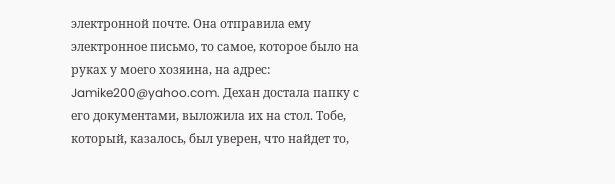электронной почте. Она отправила ему электронное письмо, то самое, которое было на руках у моего хозяина, на адрес: Jamike200@yahoo.com. Дехан достала папку с его документами, выложила их на стол. Тобе, который, казалось, был уверен, что найдет то,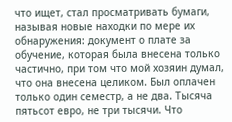что ищет, стал просматривать бумаги, называя новые находки по мере их обнаружения: документ о плате за обучение, которая была внесена только частично, при том что мой хозяин думал, что она внесена целиком. Был оплачен только один семестр, а не два. Тысяча пятьсот евро, не три тысячи. Что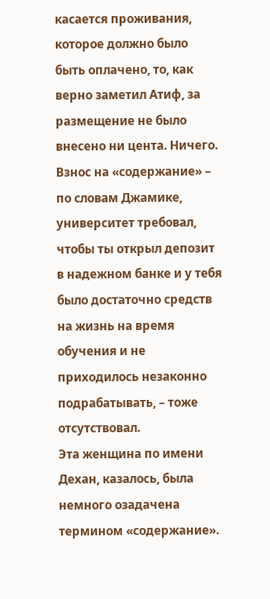касается проживания, которое должно было быть оплачено, то, как верно заметил Атиф, за размещение не было внесено ни цента. Ничего. Взнос на «содержание» – по словам Джамике, университет требовал, чтобы ты открыл депозит в надежном банке и у тебя было достаточно средств на жизнь на время обучения и не приходилось незаконно подрабатывать, – тоже отсутствовал.
Эта женщина по имени Дехан, казалось, была немного озадачена термином «содержание».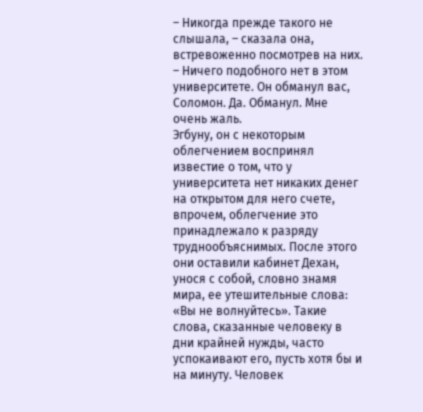– Никогда прежде такого не слышала, – сказала она, встревоженно посмотрев на них. – Ничего подобного нет в этом университете. Он обманул вас, Соломон. Да. Обманул. Мне очень жаль.
Эгбуну, он с некоторым облегчением воспринял известие о том, что у университета нет никаких денег на открытом для него счете, впрочем, облегчение это принадлежало к разряду труднообъяснимых. После этого они оставили кабинет Дехан, унося с собой, словно знамя мира, ее утешительные слова: «Вы не волнуйтесь». Такие слова, сказанные человеку в дни крайней нужды, часто успокаивают его, пусть хотя бы и на минуту. Человек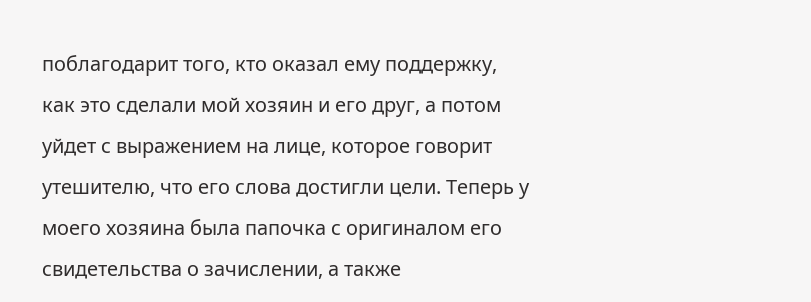поблагодарит того, кто оказал ему поддержку, как это сделали мой хозяин и его друг, а потом уйдет с выражением на лице, которое говорит утешителю, что его слова достигли цели. Теперь у моего хозяина была папочка с оригиналом его свидетельства о зачислении, а также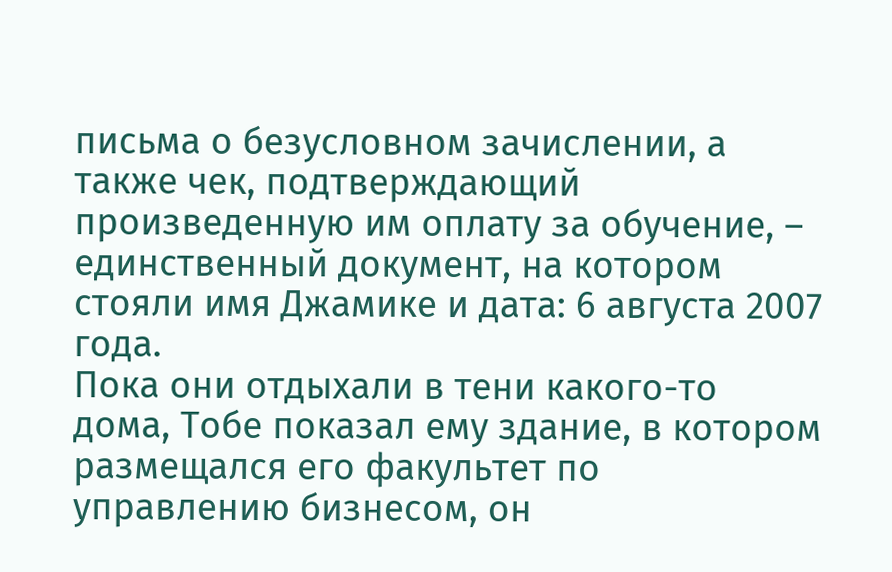письма о безусловном зачислении, а также чек, подтверждающий произведенную им оплату за обучение, – единственный документ, на котором стояли имя Джамике и дата: 6 августа 2007 года.
Пока они отдыхали в тени какого-то дома, Тобе показал ему здание, в котором размещался его факультет по управлению бизнесом, он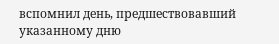вспомнил день, предшествовавший указанному дню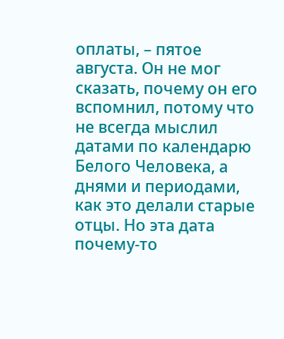оплаты, – пятое августа. Он не мог сказать, почему он его вспомнил, потому что не всегда мыслил датами по календарю Белого Человека, а днями и периодами, как это делали старые отцы. Но эта дата почему-то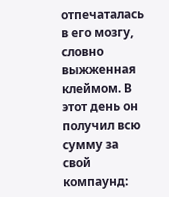отпечаталась в его мозгу, словно выжженная клеймом. В этот день он получил всю сумму за свой компаунд: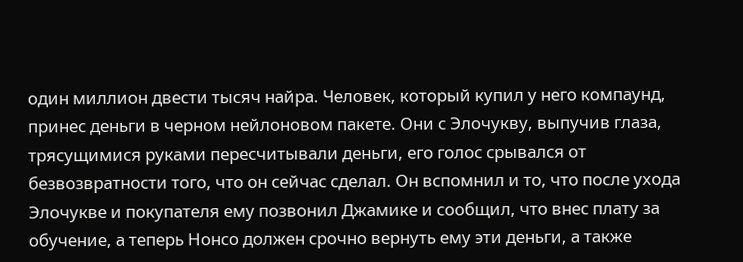один миллион двести тысяч найра. Человек, который купил у него компаунд, принес деньги в черном нейлоновом пакете. Они с Элочукву, выпучив глаза, трясущимися руками пересчитывали деньги, его голос срывался от безвозвратности того, что он сейчас сделал. Он вспомнил и то, что после ухода Элочукве и покупателя ему позвонил Джамике и сообщил, что внес плату за обучение, а теперь Нонсо должен срочно вернуть ему эти деньги, а также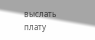выслать плату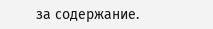за содержание.